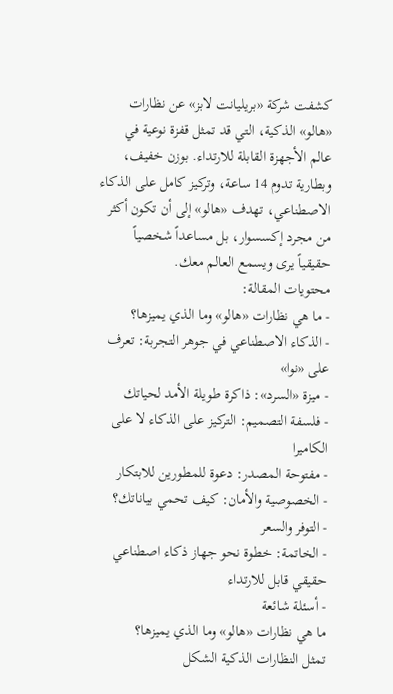كشفت شركة «بريليانت لابز» عن نظارات «هالو» الذكية، التي قد تمثل قفزة نوعية في عالم الأجهزة القابلة للارتداء. بوزن خفيف، وبطارية تدوم 14 ساعة، وتركيز كامل على الذكاء الاصطناعي، تهدف «هالو» إلى أن تكون أكثر من مجرد إكسسوار، بل مساعداً شخصياً حقيقياً يرى ويسمع العالم معك.
محتويات المقالة:
- ما هي نظارات «هالو» وما الذي يميزها؟
- الذكاء الاصطناعي في جوهر التجربة: تعرف على «نوا»
- ميزة «السرد»: ذاكرة طويلة الأمد لحياتك
- فلسفة التصميم: التركيز على الذكاء لا على الكاميرا
- مفتوحة المصدر: دعوة للمطورين للابتكار
- الخصوصية والأمان: كيف تحمي بياناتك؟
- التوفر والسعر
- الخاتمة: خطوة نحو جهاز ذكاء اصطناعي حقيقي قابل للارتداء
- أسئلة شائعة
ما هي نظارات «هالو» وما الذي يميزها؟
تمثل النظارات الذكية الشكل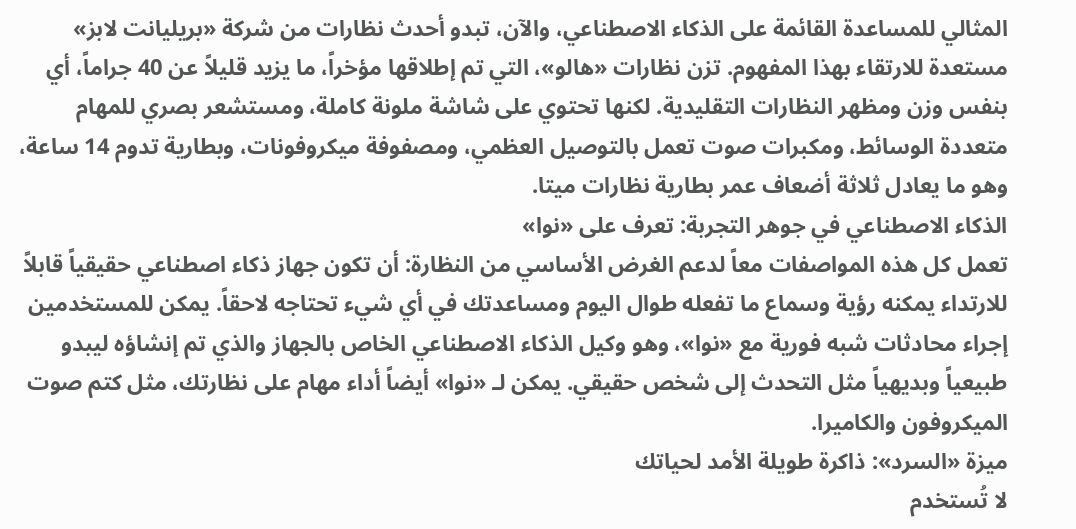المثالي للمساعدة القائمة على الذكاء الاصطناعي، والآن، تبدو أحدث نظارات من شركة «بريليانت لابز» مستعدة للارتقاء بهذا المفهوم. تزن نظارات «هالو»، التي تم إطلاقها مؤخراً، ما يزيد قليلاً عن 40 جراماً، أي بنفس وزن ومظهر النظارات التقليدية. لكنها تحتوي على شاشة ملونة كاملة، ومستشعر بصري للمهام متعددة الوسائط، ومكبرات صوت تعمل بالتوصيل العظمي، ومصفوفة ميكروفونات، وبطارية تدوم 14 ساعة، وهو ما يعادل ثلاثة أضعاف عمر بطارية نظارات ميتا.
الذكاء الاصطناعي في جوهر التجربة: تعرف على «نوا»
تعمل كل هذه المواصفات معاً لدعم الغرض الأساسي من النظارة: أن تكون جهاز ذكاء اصطناعي حقيقياً قابلاً للارتداء يمكنه رؤية وسماع ما تفعله طوال اليوم ومساعدتك في أي شيء تحتاجه لاحقاً. يمكن للمستخدمين إجراء محادثات شبه فورية مع «نوا»، وهو وكيل الذكاء الاصطناعي الخاص بالجهاز والذي تم إنشاؤه ليبدو طبيعياً وبديهياً مثل التحدث إلى شخص حقيقي. يمكن لـ «نوا» أيضاً أداء مهام على نظارتك، مثل كتم صوت الميكروفون والكاميرا.
ميزة «السرد»: ذاكرة طويلة الأمد لحياتك
لا تُستخدم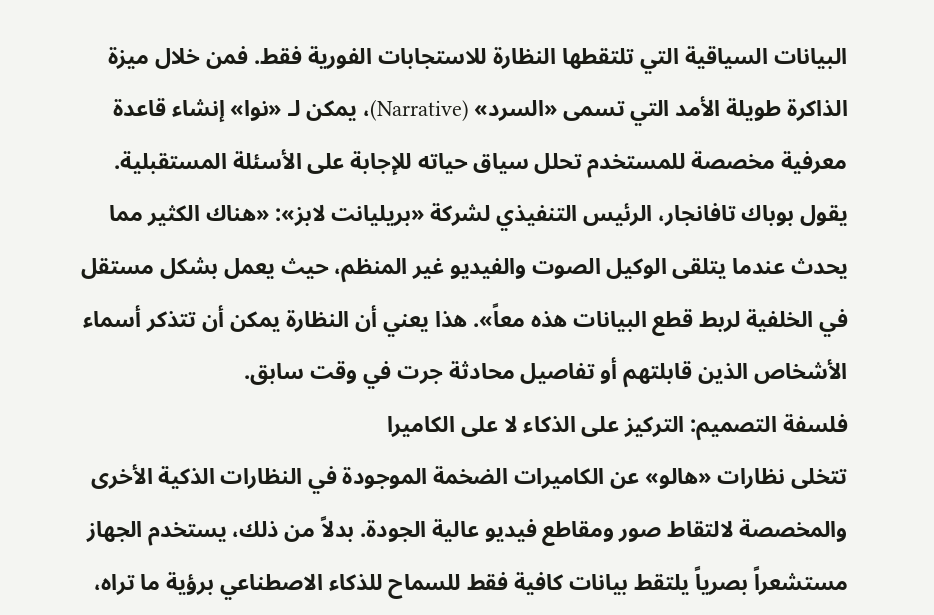البيانات السياقية التي تلتقطها النظارة للاستجابات الفورية فقط. فمن خلال ميزة الذاكرة طويلة الأمد التي تسمى «السرد» (Narrative)، يمكن لـ «نوا» إنشاء قاعدة معرفية مخصصة للمستخدم تحلل سياق حياته للإجابة على الأسئلة المستقبلية. يقول بوباك تافانجار، الرئيس التنفيذي لشركة «بريليانت لابز»: «هناك الكثير مما يحدث عندما يتلقى الوكيل الصوت والفيديو غير المنظم، حيث يعمل بشكل مستقل في الخلفية لربط قطع البيانات هذه معاً». هذا يعني أن النظارة يمكن أن تتذكر أسماء الأشخاص الذين قابلتهم أو تفاصيل محادثة جرت في وقت سابق.
فلسفة التصميم: التركيز على الذكاء لا على الكاميرا
تتخلى نظارات «هالو» عن الكاميرات الضخمة الموجودة في النظارات الذكية الأخرى والمخصصة لالتقاط صور ومقاطع فيديو عالية الجودة. بدلاً من ذلك، يستخدم الجهاز مستشعراً بصرياً يلتقط بيانات كافية فقط للسماح للذكاء الاصطناعي برؤية ما تراه،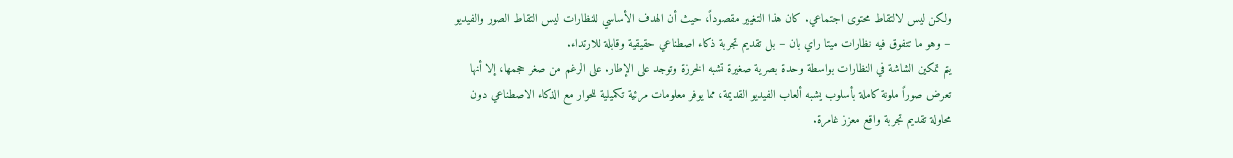ولكن ليس لالتقاط محتوى اجتماعي. كان هذا التغيير مقصوداً، حيث أن الهدف الأساسي للنظارات ليس التقاط الصور والفيديو – وهو ما تتفوق فيه نظارات ميتا راي بان – بل تقديم تجربة ذكاء اصطناعي حقيقية وقابلة للارتداء.
يتم تمكين الشاشة في النظارات بواسطة وحدة بصرية صغيرة تشبه الخرزة وتوجد على الإطار. على الرغم من صغر حجمها، إلا أنها تعرض صوراً ملونة كاملة بأسلوب يشبه ألعاب الفيديو القديمة، مما يوفر معلومات مرئية تكميلية للحوار مع الذكاء الاصطناعي دون محاولة تقديم تجربة واقع معزز غامرة.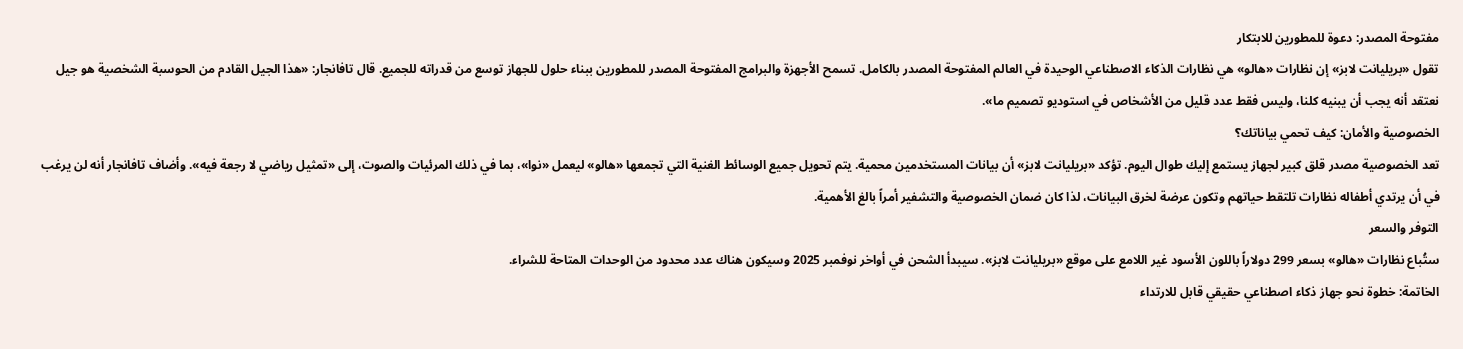مفتوحة المصدر: دعوة للمطورين للابتكار
تقول «بريليانت لابز» إن نظارات «هالو» هي نظارات الذكاء الاصطناعي الوحيدة في العالم المفتوحة المصدر بالكامل. تسمح الأجهزة والبرامج المفتوحة المصدر للمطورين ببناء حلول للجهاز توسع من قدراته للجميع. قال تافانجار: «هذا الجيل القادم من الحوسبة الشخصية هو جيل نعتقد أنه يجب أن يبنيه كلنا، وليس فقط عدد قليل من الأشخاص في استوديو تصميم ما».
الخصوصية والأمان: كيف تحمي بياناتك؟
تعد الخصوصية مصدر قلق كبير لجهاز يستمع إليك طوال اليوم. تؤكد «بريليانت لابز» أن بيانات المستخدمين محمية. يتم تحويل جميع الوسائط الغنية التي تجمعها «هالو» ليعمل «نوا»، بما في ذلك المرئيات والصوت، إلى «تمثيل رياضي لا رجعة فيه». وأضاف تافانجار أنه لن يرغب في أن يرتدي أطفاله نظارات تلتقط حياتهم وتكون عرضة لخرق البيانات، لذا كان ضمان الخصوصية والتشفير أمراً بالغ الأهمية.
التوفر والسعر
ستُباع نظارات «هالو» بسعر 299 دولاراً باللون الأسود غير اللامع على موقع «بريليانت لابز». سيبدأ الشحن في أواخر نوفمبر 2025 وسيكون هناك عدد محدود من الوحدات المتاحة للشراء.
الخاتمة: خطوة نحو جهاز ذكاء اصطناعي حقيقي قابل للارتداء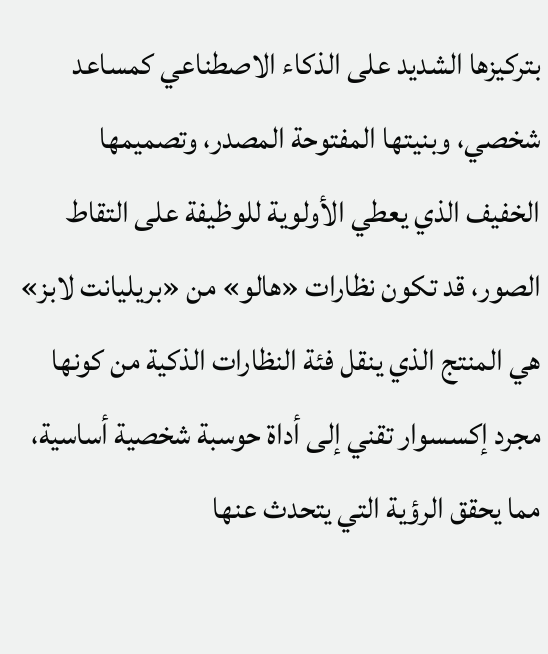بتركيزها الشديد على الذكاء الاصطناعي كمساعد شخصي، وبنيتها المفتوحة المصدر، وتصميمها الخفيف الذي يعطي الأولوية للوظيفة على التقاط الصور، قد تكون نظارات «هالو» من «بريليانت لابز» هي المنتج الذي ينقل فئة النظارات الذكية من كونها مجرد إكسسوار تقني إلى أداة حوسبة شخصية أساسية، مما يحقق الرؤية التي يتحدث عنها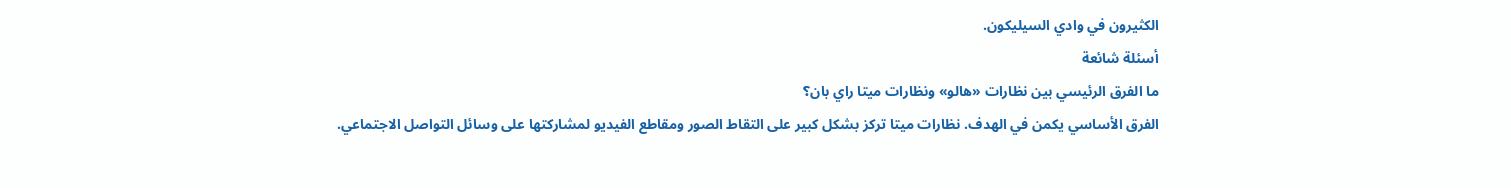الكثيرون في وادي السيليكون.
أسئلة شائعة
ما الفرق الرئيسي بين نظارات «هالو» ونظارات ميتا راي بان؟
الفرق الأساسي يكمن في الهدف. نظارات ميتا تركز بشكل كبير على التقاط الصور ومقاطع الفيديو لمشاركتها على وسائل التواصل الاجتماعي.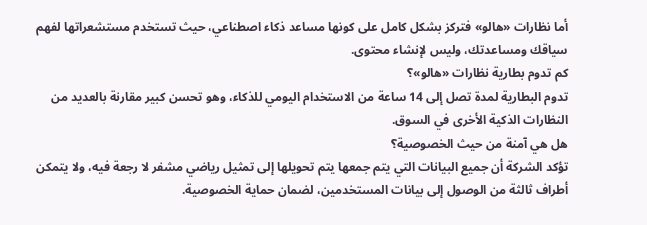أما نظارات «هالو» فتركز بشكل كامل على كونها مساعد ذكاء اصطناعي، حيث تستخدم مستشعراتها لفهم سياقك ومساعدتك، وليس لإنشاء محتوى.
كم تدوم بطارية نظارات «هالو»؟
تدوم البطارية لمدة تصل إلى 14 ساعة من الاستخدام اليومي للذكاء، وهو تحسن كبير مقارنة بالعديد من النظارات الذكية الأخرى في السوق.
هل هي آمنة من حيث الخصوصية؟
تؤكد الشركة أن جميع البيانات التي يتم جمعها يتم تحويلها إلى تمثيل رياضي مشفر لا رجعة فيه، ولا يتمكن أطراف ثالثة من الوصول إلى بيانات المستخدمين، لضمان حماية الخصوصية.